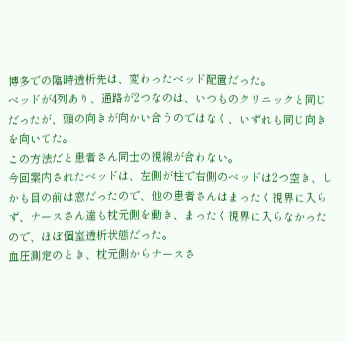博多での臨時透析先は、変わったベッド配置だった。
ベッドが4列あり、通路が2つなのは、いつものクリニックと同じだったが、頭の向きが向かい合うのではなく、いずれも同じ向きを向いてた。
この方法だと患者さん同士の視線が合わない。
今回案内されたベッドは、左側が柱で右側のベッドは2つ空き、しかも目の前は窓だったので、他の患者さんはまったく視界に入らず、ナースさん達も枕元側を動き、まったく視界に入らなかったので、ほぼ個室透析状態だった。
血圧測定のとき、枕元側からナースさ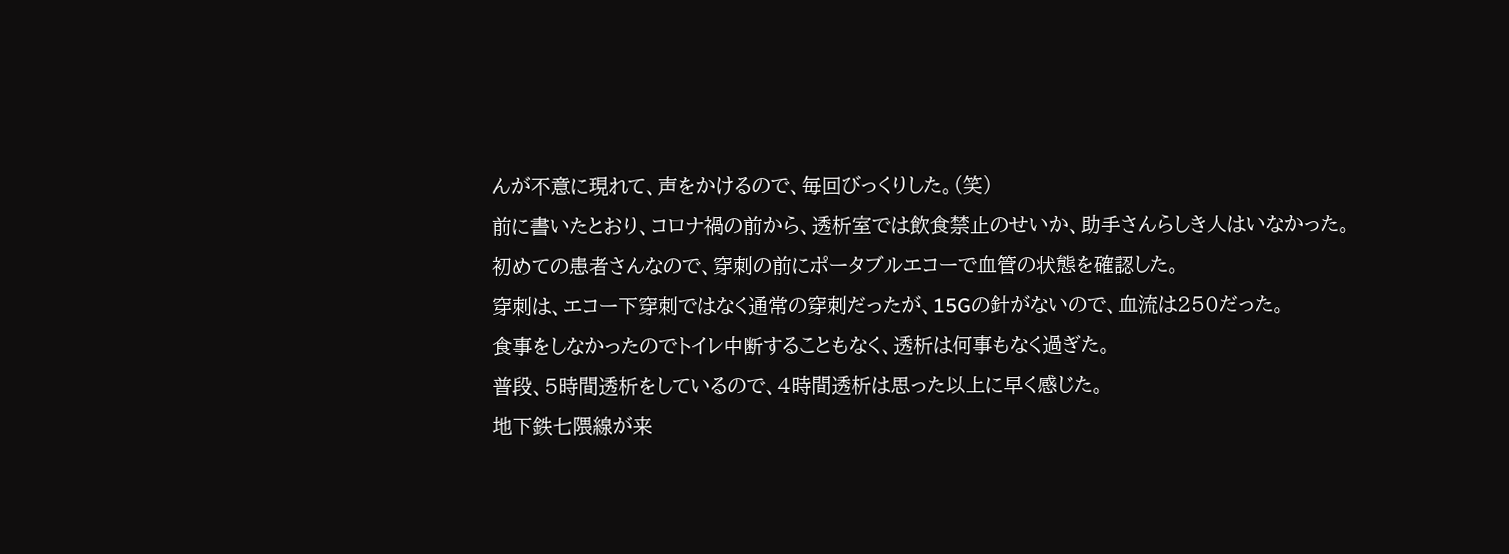んが不意に現れて、声をかけるので、毎回びっくりした。(笑)
前に書いたとおり、コロナ禍の前から、透析室では飲食禁止のせいか、助手さんらしき人はいなかった。
初めての患者さんなので、穿刺の前にポータブルエコーで血管の状態を確認した。
穿刺は、エコー下穿刺ではなく通常の穿刺だったが、15Gの針がないので、血流は250だった。
食事をしなかったのでトイレ中断することもなく、透析は何事もなく過ぎた。
普段、5時間透析をしているので、4時間透析は思った以上に早く感じた。
地下鉄七隈線が来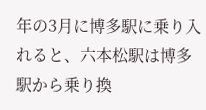年の3月に博多駅に乗り入れると、六本松駅は博多駅から乗り換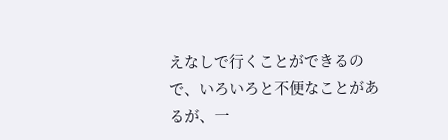えなしで行くことができるので、いろいろと不便なことがあるが、一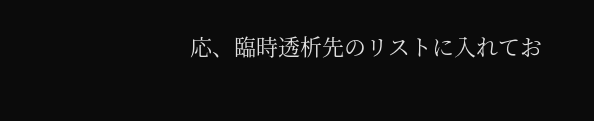応、臨時透析先のリストに入れてお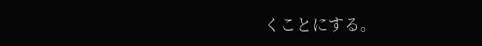くことにする。